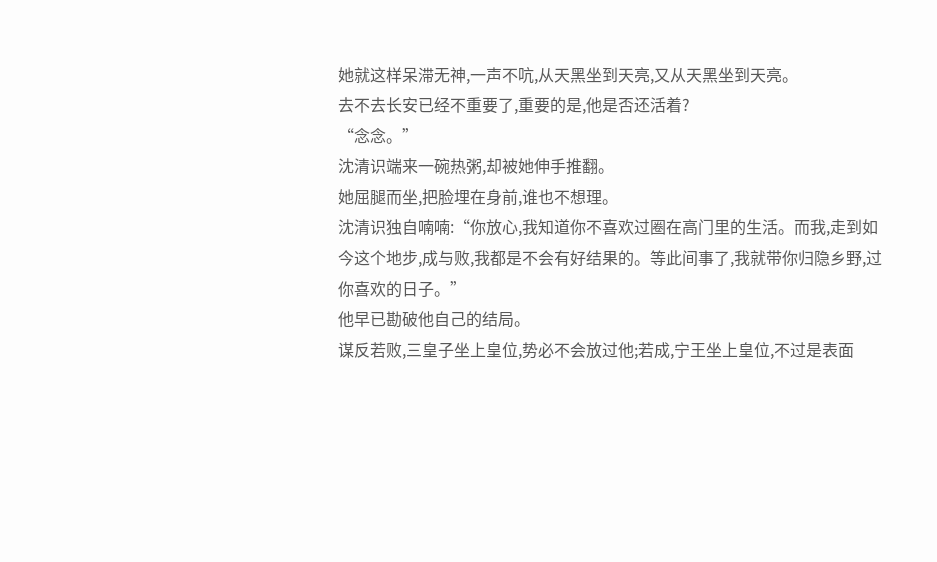她就这样呆滞无神,一声不吭,从天黑坐到天亮,又从天黑坐到天亮。
去不去长安已经不重要了,重要的是,他是否还活着?
“念念。”
沈清识端来一碗热粥,却被她伸手推翻。
她屈腿而坐,把脸埋在身前,谁也不想理。
沈清识独自喃喃:“你放心,我知道你不喜欢过圈在高门里的生活。而我,走到如今这个地步,成与败,我都是不会有好结果的。等此间事了,我就带你归隐乡野,过你喜欢的日子。”
他早已勘破他自己的结局。
谋反若败,三皇子坐上皇位,势必不会放过他;若成,宁王坐上皇位,不过是表面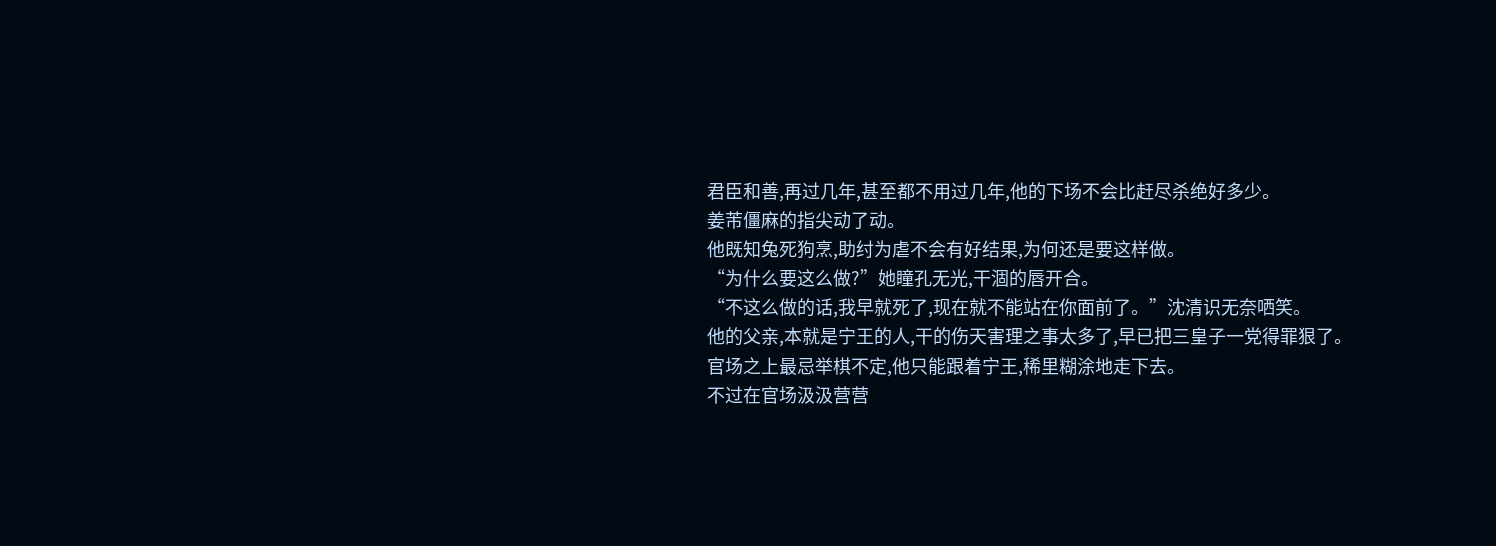君臣和善,再过几年,甚至都不用过几年,他的下场不会比赶尽杀绝好多少。
姜芾僵麻的指尖动了动。
他既知兔死狗烹,助纣为虐不会有好结果,为何还是要这样做。
“为什么要这么做?”她瞳孔无光,干涸的唇开合。
“不这么做的话,我早就死了,现在就不能站在你面前了。”沈清识无奈哂笑。
他的父亲,本就是宁王的人,干的伤天害理之事太多了,早已把三皇子一党得罪狠了。
官场之上最忌举棋不定,他只能跟着宁王,稀里糊涂地走下去。
不过在官场汲汲营营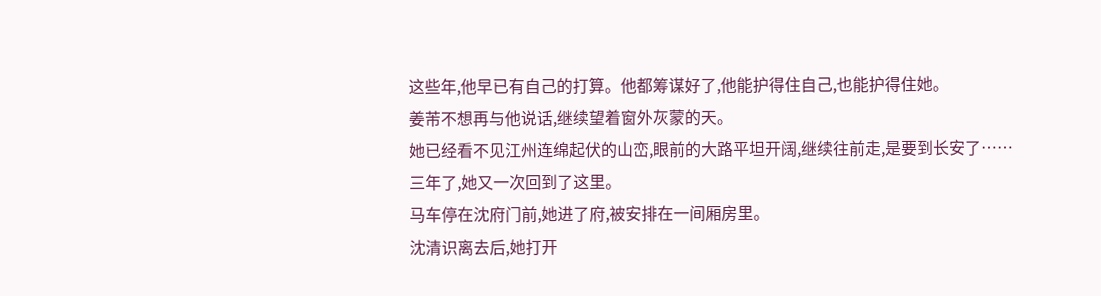这些年,他早已有自己的打算。他都筹谋好了,他能护得住自己,也能护得住她。
姜芾不想再与他说话,继续望着窗外灰蒙的天。
她已经看不见江州连绵起伏的山峦,眼前的大路平坦开阔,继续往前走,是要到长安了……
三年了,她又一次回到了这里。
马车停在沈府门前,她进了府,被安排在一间厢房里。
沈清识离去后,她打开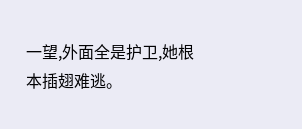一望,外面全是护卫,她根本插翅难逃。